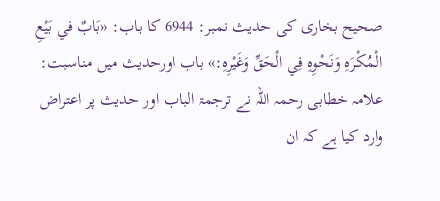صحیح بخاری کی حدیث نمبر: 6944 کا باب: «بَابٌ في بَيْعِ الْمُكْرَهِ وَنَحْوِهِ فِي الْحَقِّ وَغَيْرِهِ:» باب اورحدیث میں مناسبت: علامہ خطابی رحمہ اللہ نے ترجمۃ الباب اور حدیث پر اعتراض وارد کیا ہے کہ ان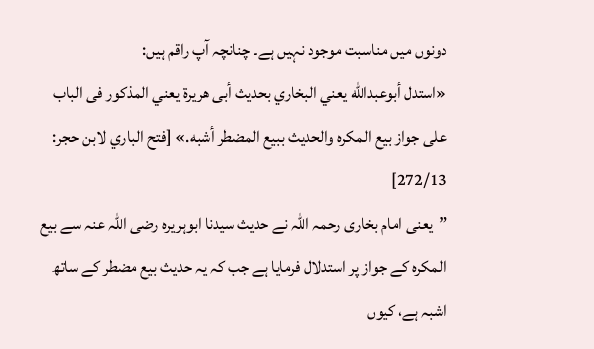دونوں میں مناسبت موجود نہیں ہے۔ چنانچہ آپ راقم ہیں:
«استدل أبوعبدالله يعني البخاري بحديث أبى هريرة يعني المذكور فى الباب على جواز بيع المكره والحديث ببيع المضطر أشبه.» [فتح الباري لابن حجر: 272/13]
”یعنی امام بخاری رحمہ اللہ نے حدیث سیدنا ابوہریرہ رضی اللہ عنہ سے بیع المکرہ کے جواز پر استدلال فرمایا ہے جب کہ یہ حدیث بیع مضطر کے ساتھ اشبہ ہے، کیوں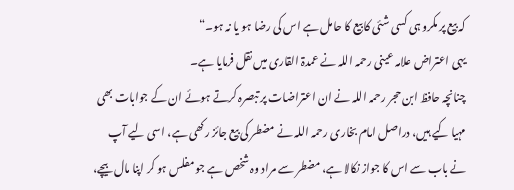کہ بیع پر مکرو ہی کسی شئی کا بیع کا حامل ہے اس کی رضا ہو یا نہ ہو۔“
یہی اعتراض علامہ عینی رحمہ اللہ نے عمدۃ القاری میں نقل فرمایا ہے۔
چنانچہ حافظ ابن حجر رحمہ اللہ نے ان اعتراضات پر تبصرہ کرتے ہوئے ان کے جوابات بھی مہیا کیے ہیں، دراصل امام بخاری رحمہ اللہ نے مضطر کی بیع جائز رکھی ہے، اسی لیے آپ نے باب سے اس کا جواز نکالا ہے، مضطر سے مراد وہ شخص ہے جو مفلس ہو کر اپنا مال بیچے،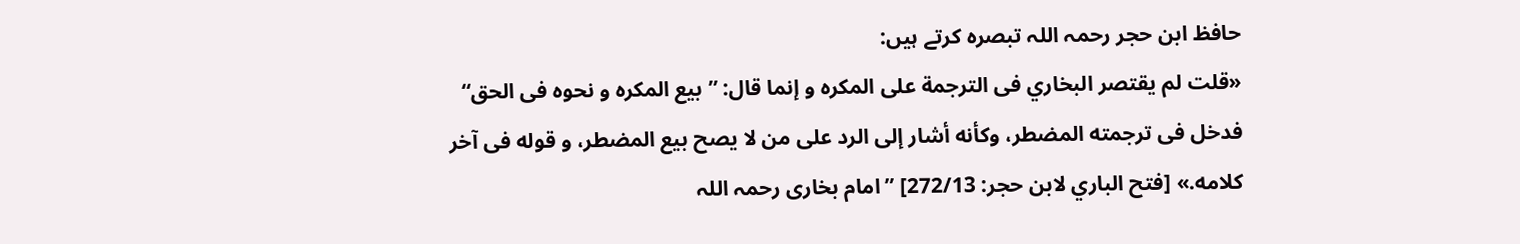حافظ ابن حجر رحمہ اللہ تبصرہ کرتے ہیں:
«قلت لم يقتصر البخاري فى الترجمة على المكره و إنما قال: ”بيع المكره و نحوه فى الحق“ فدخل فى ترجمته المضطر، وكأنه أشار إلى الرد على من لا يصح بيع المضطر، و قوله فى آخر كلامه.» [فتح الباري لابن حجر: 272/13] ”امام بخاری رحمہ اللہ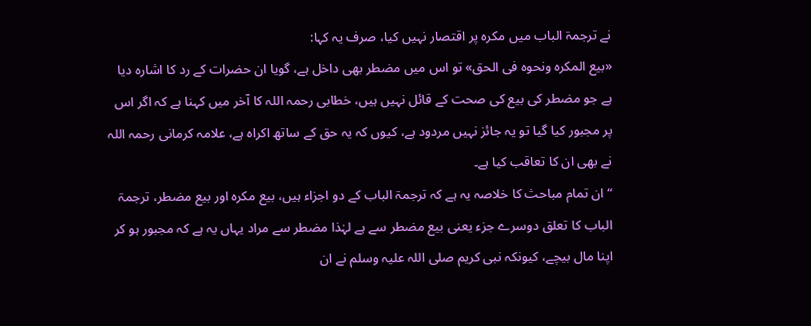نے ترجمۃ الباب میں مکرہ پر اقتصار نہیں کیا، صرف یہ کہا:
«بيع المكره ونحوه فى الحق» تو اس میں مضطر بھی داخل ہے، گویا ان حضرات کے رد کا اشارہ دیا ہے جو مضطر کی بیع کی صحت کے قائل نہیں ہیں، خطابی رحمہ اللہ کا آخر میں کہنا ہے کہ اگر اس پر مجبور کیا گیا تو یہ جائز نہیں مردود ہے، کیوں کہ یہ حق کے ساتھ اکراہ ہے، علامہ کرمانی رحمہ اللہ نے بھی ان کا تعاقب کیا ہے۔
“ ان تمام مباحث کا خلاصہ یہ ہے کہ ترجمۃ الباب کے دو اجزاء ہیں، بیع مکرہ اور بیع مضطر، ترجمۃ الباب کا تعلق دوسرے جزء یعنی بیع مضطر سے ہے لہٰذا مضطر سے مراد یہاں یہ ہے کہ مجبور ہو کر اپنا مال بیچے، کیونکہ نبی کریم صلی اللہ علیہ وسلم نے ان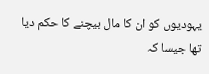یہودیوں کو ان کا مال بیچنے کا حکم دیا تھا جیسا کہ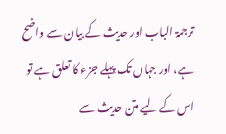ترجمۃ الباب اور حدیث کے بیان سے واضح ہے، اور جہاں تک پہلے جزء کا تعلق ہے تو اس کے لیے متن حدیث سے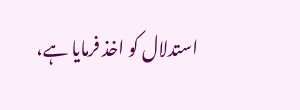استدلال کو اخذ فرمایا ہے،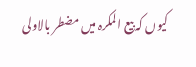کیوں کہ بیع المکرہ میں مضطر بالاولی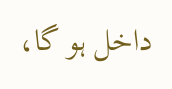داخل ہو گا،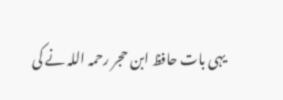یہی بات حافظ ابن حجر رحمہ اللہ نے کی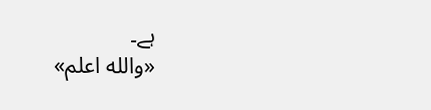ہے۔
«والله اعلم»